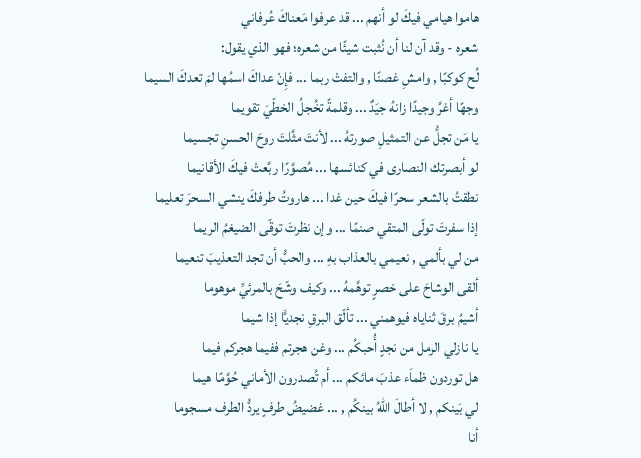هاموا هيامي فيكَ لو أنهم ... قد عرفوا مَعناكَ عُرفاني
شعره - وقد آن لنا أن نُثبت شيئًا من شعره؛ فهو الذي يقول:
لُح كوكبًا , وامشِ غصنًا , والتفتْ ربما ... فإِنْ عداكَ اسمُها لمَ تعدكَ السيما
وجهًا أغرَّ وجيدًا زانهُ جيَدٌ ... وقلمةً تخُجلُ الخطّيَ تقويما
يا مَن تجلُّ عن التمثيلِ صورتهُ ... لأنتَ مثَّلتَ روحَ الحسنِ تجسيما
لو أبصرتك النصارى في كنائسها ... مُصوَّرًا ربَّعتْ فيكَ الأقانيما
نطقتُ بالشعر سحرًا فيكَ حين غدا ... هاروتُ طرفكَ ينشي السحرَ تعليما
إذا سفرتَ تولّى المتقي صنمًا ... وإن نظرتَ توقّى الضيغمُ الريما
من لي بألمي , نعيمي بالعذاب بهِ ... والحبُّ أن تجد التعذيبَ تنعيما
ألقى الوشاحَ على خصرٍ توهَّمهُ ... وكيف وشّحَ بالمرئيِّ موهوما
أشيمُ برقَ ثناياه فيوهمني ... تألّق البرقِ نجديًّا إذا شيما
يا نازلي الرمل من نجدٍ أُحبكُم ... وغن هجرتم ففيما هجركم فيما
هل توردون ظماَء عذبَ مائكم ... أم تُصدرون الأماني حُوَّمًا هيما
لي بَينكم , لا أطالَ اللهُ بينكُم , ... غضيضُ طرفٍ يردُّ الطرف مسجوما
أنا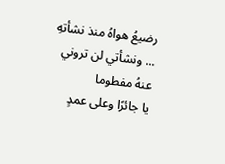رضيعُ هواهُ منذ نشأتهِ ... ونشأتي لن تروني عنهُ مفطوما
يا جائرًا وعلى عمدٍ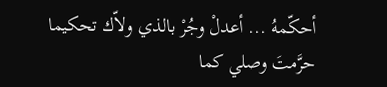أحكّمهُ ... أعدلْ وجُرْ بالذي ولاّك تحكيما
حرَّمتَ وصلي كما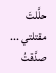حلَّلتَ مقتلتي ... صدَّقتُ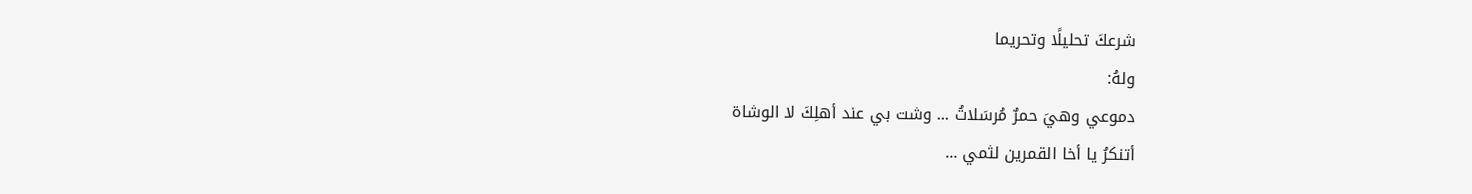شرعكَ تحليلًا وتحريما
ولهُ:
دموعي وهيَ حمرٌ مُرسَلاتُ ... وشت بي عند أهلِكَ لا الوشاة
أتنكرُ يا أخا القمرين لثمي ...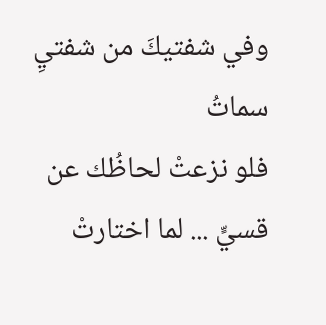وفي شفتيكَ من شفتيِ سماتُ
فلو نزعتْ لحاظُك عن قسيٍّ ... لما اختارتْ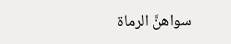سواهنَّ الرماة